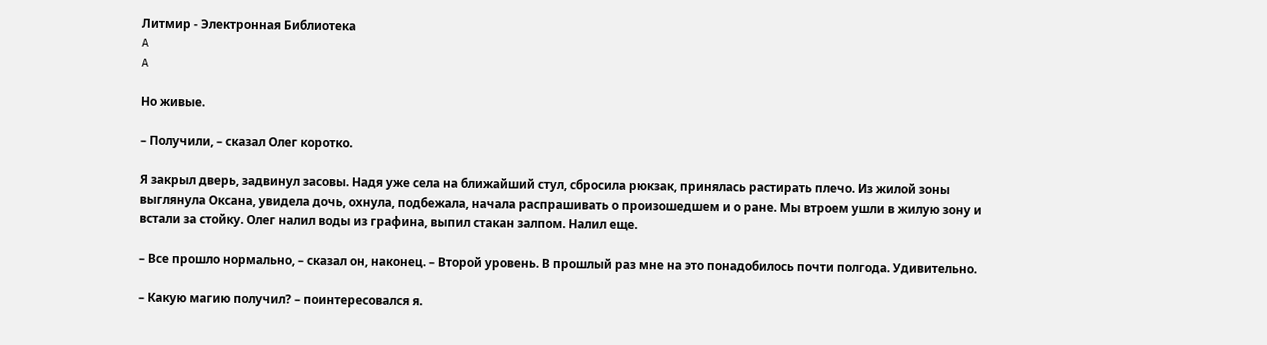Литмир - Электронная Библиотека
A
A

Но живые.

– Получили, – сказал Олег коротко.

Я закрыл дверь, задвинул засовы. Надя уже села на ближайший стул, сбросила рюкзак, принялась растирать плечо. Из жилой зоны выглянула Оксана, увидела дочь, охнула, подбежала, начала распрашивать о произошедшем и о ране. Мы втроем ушли в жилую зону и встали за стойку. Олег налил воды из графина, выпил стакан залпом. Налил еще.

– Все прошло нормально, – сказал он, наконец. – Второй уровень. В прошлый раз мне на это понадобилось почти полгода. Удивительно.

– Какую магию получил? – поинтересовался я.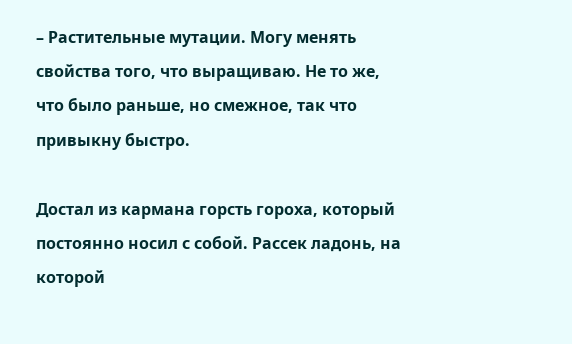– Растительные мутации. Могу менять свойства того, что выращиваю. Не то же, что было раньше, но смежное, так что привыкну быстро.

Достал из кармана горсть гороха, который постоянно носил с собой. Рассек ладонь, на которой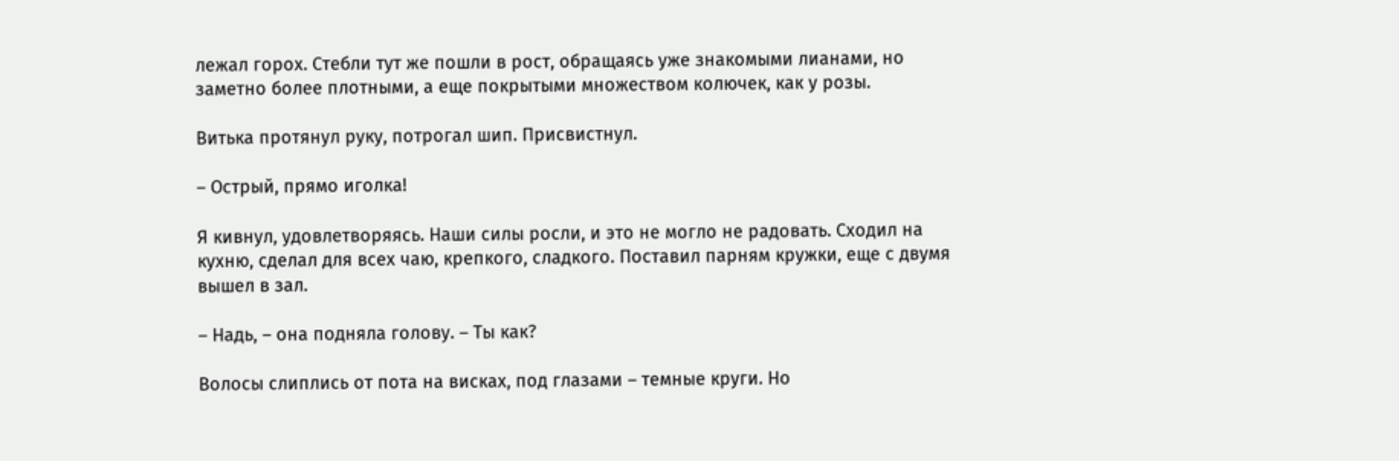лежал горох. Стебли тут же пошли в рост, обращаясь уже знакомыми лианами, но заметно более плотными, а еще покрытыми множеством колючек, как у розы.

Витька протянул руку, потрогал шип. Присвистнул.

– Острый, прямо иголка!

Я кивнул, удовлетворяясь. Наши силы росли, и это не могло не радовать. Сходил на кухню, сделал для всех чаю, крепкого, сладкого. Поставил парням кружки, еще с двумя вышел в зал.

– Надь, – она подняла голову. – Ты как?

Волосы слиплись от пота на висках, под глазами – темные круги. Но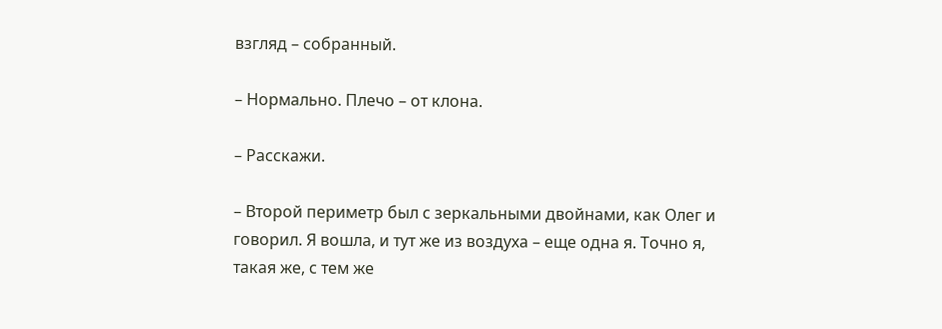взгляд – собранный.

– Нормально. Плечо – от клона.

– Расскажи.

– Второй периметр был с зеркальными двойнами, как Олег и говорил. Я вошла, и тут же из воздуха – еще одна я. Точно я, такая же, с тем же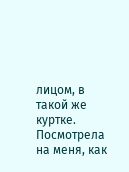лицом, в такой же куртке. Посмотрела на меня, как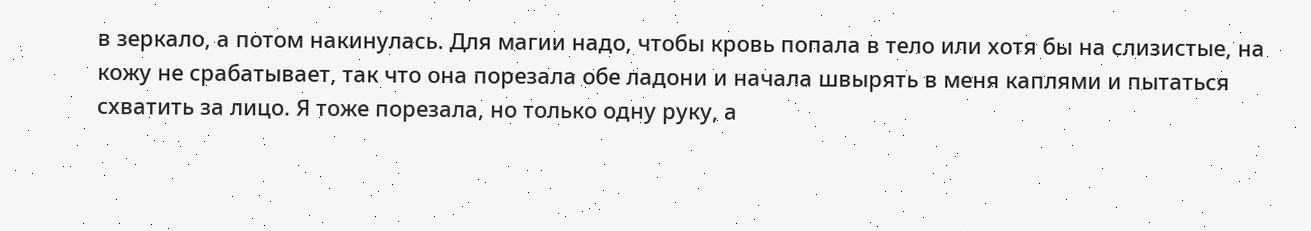в зеркало, а потом накинулась. Для магии надо, чтобы кровь попала в тело или хотя бы на слизистые, на кожу не срабатывает, так что она порезала обе ладони и начала швырять в меня каплями и пытаться схватить за лицо. Я тоже порезала, но только одну руку, а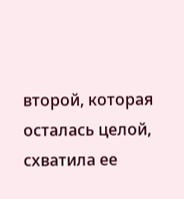второй, которая осталась целой, схватила ее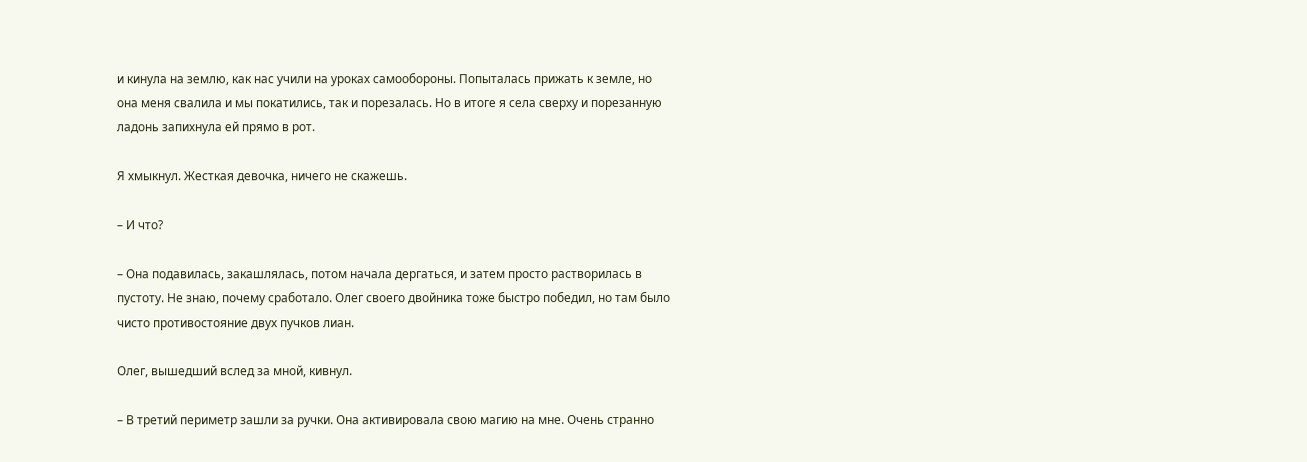и кинула на землю, как нас учили на уроках самообороны. Попыталась прижать к земле, но она меня свалила и мы покатились, так и порезалась. Но в итоге я села сверху и порезанную ладонь запихнула ей прямо в рот.

Я хмыкнул. Жесткая девочка, ничего не скажешь.

– И что?

– Она подавилась, закашлялась, потом начала дергаться, и затем просто растворилась в пустоту. Не знаю, почему сработало. Олег своего двойника тоже быстро победил, но там было чисто противостояние двух пучков лиан.

Олег, вышедший вслед за мной, кивнул.

– В третий периметр зашли за ручки. Она активировала свою магию на мне. Очень странно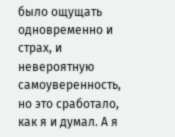было ощущать одновременно и страх, и невероятную самоуверенность, но это сработало, как я и думал. А я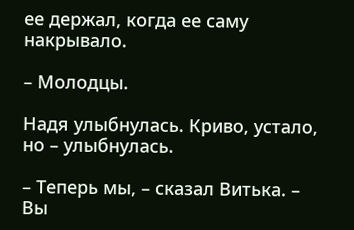ее держал, когда ее саму накрывало.

– Молодцы.

Надя улыбнулась. Криво, устало, но – улыбнулась.

– Теперь мы, – сказал Витька. – Вы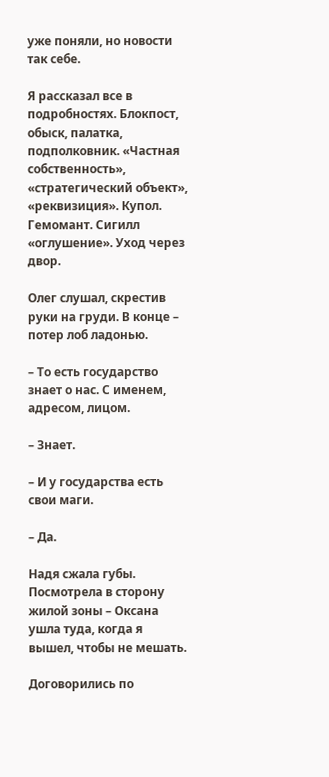уже поняли, но новости так себе.

Я рассказал все в подробностях. Блокпост, обыск, палатка, подполковник. «Частная собственность», «стратегический объект», «реквизиция». Купол. Гемомант. Сигилл «оглушение». Уход через двор.

Олег слушал, скрестив руки на груди. В конце – потер лоб ладонью.

– То есть государство знает о нас. С именем, адресом, лицом.

– Знает.

– И у государства есть свои маги.

– Да.

Надя сжала губы. Посмотрела в сторону жилой зоны – Оксана ушла туда, когда я вышел, чтобы не мешать.

Договорились по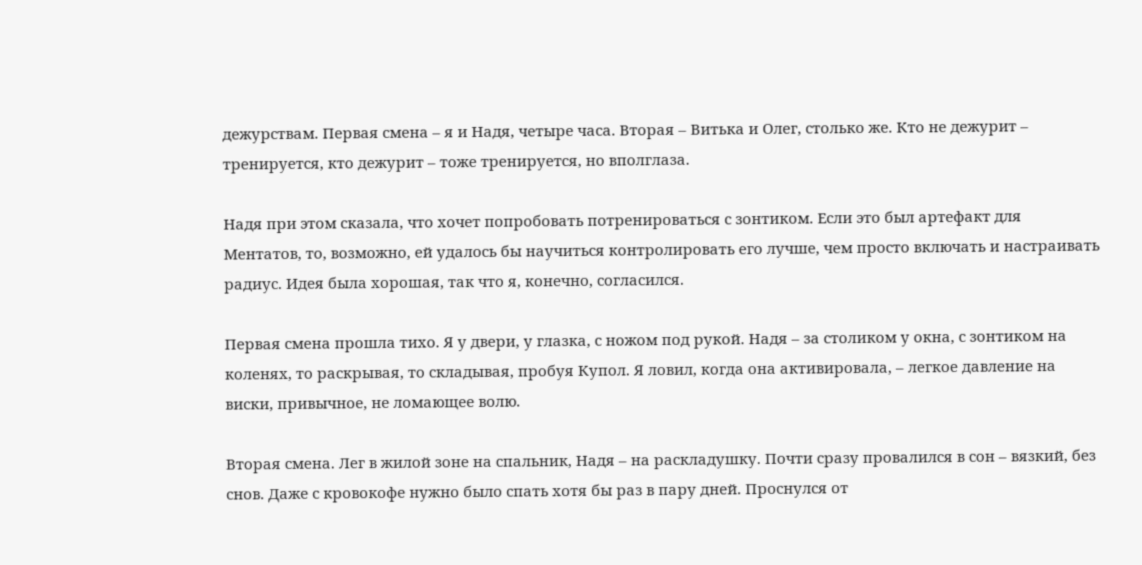дежурствам. Первая смена – я и Надя, четыре часа. Вторая – Витька и Олег, столько же. Кто не дежурит – тренируется, кто дежурит – тоже тренируется, но вполглаза.

Надя при этом сказала, что хочет попробовать потренироваться с зонтиком. Если это был артефакт для Ментатов, то, возможно, ей удалось бы научиться контролировать его лучше, чем просто включать и настраивать радиус. Идея была хорошая, так что я, конечно, согласился.

Первая смена прошла тихо. Я у двери, у глазка, с ножом под рукой. Надя – за столиком у окна, с зонтиком на коленях, то раскрывая, то складывая, пробуя Купол. Я ловил, когда она активировала, – легкое давление на виски, привычное, не ломающее волю.

Вторая смена. Лег в жилой зоне на спальник, Надя – на раскладушку. Почти сразу провалился в сон – вязкий, без снов. Даже с кровокофе нужно было спать хотя бы раз в пару дней. Проснулся от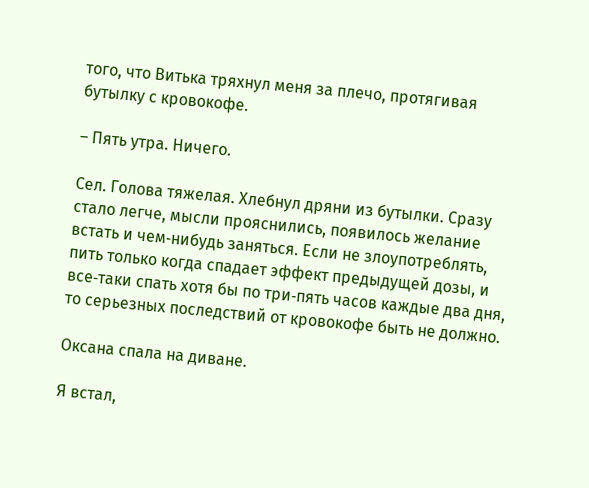того, что Витька тряхнул меня за плечо, протягивая бутылку с кровокофе.

– Пять утра. Ничего.

Сел. Голова тяжелая. Хлебнул дряни из бутылки. Сразу стало легче, мысли прояснились, появилось желание встать и чем‑нибудь заняться. Если не злоупотреблять, пить только когда спадает эффект предыдущей дозы, и все‑таки спать хотя бы по три‑пять часов каждые два дня, то серьезных последствий от кровокофе быть не должно.

Оксана спала на диване.

Я встал,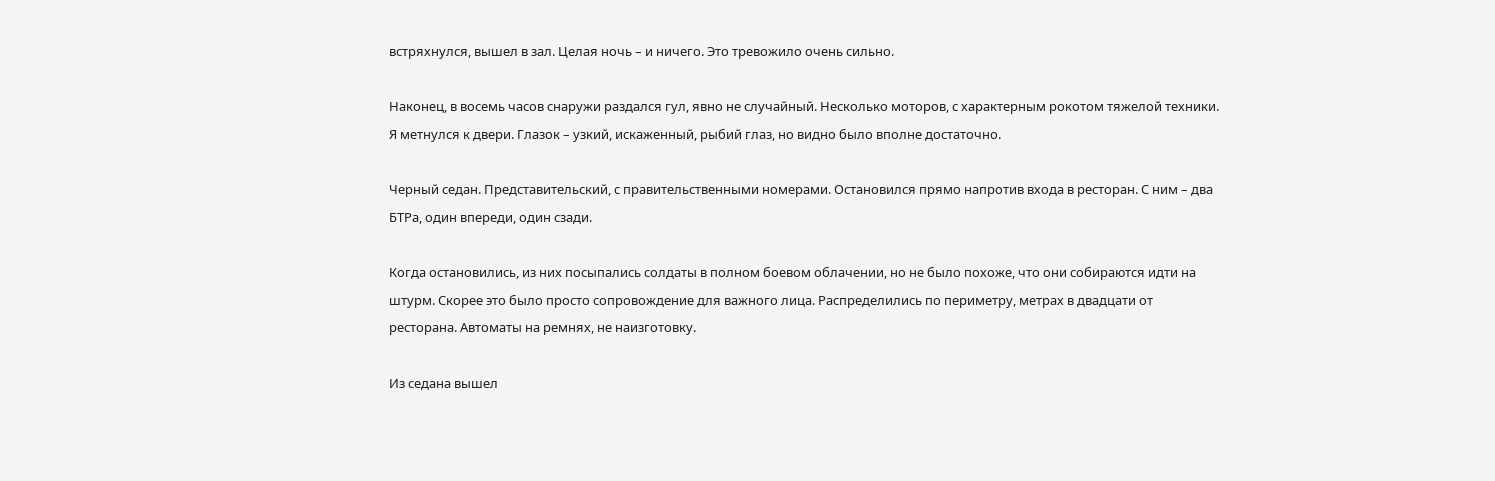встряхнулся, вышел в зал. Целая ночь – и ничего. Это тревожило очень сильно.

Наконец, в восемь часов снаружи раздался гул, явно не случайный. Несколько моторов, с характерным рокотом тяжелой техники. Я метнулся к двери. Глазок – узкий, искаженный, рыбий глаз, но видно было вполне достаточно.

Черный седан. Представительский, с правительственными номерами. Остановился прямо напротив входа в ресторан. С ним – два БТРа, один впереди, один сзади.

Когда остановились, из них посыпались солдаты в полном боевом облачении, но не было похоже, что они собираются идти на штурм. Скорее это было просто сопровождение для важного лица. Распределились по периметру, метрах в двадцати от ресторана. Автоматы на ремнях, не наизготовку.

Из седана вышел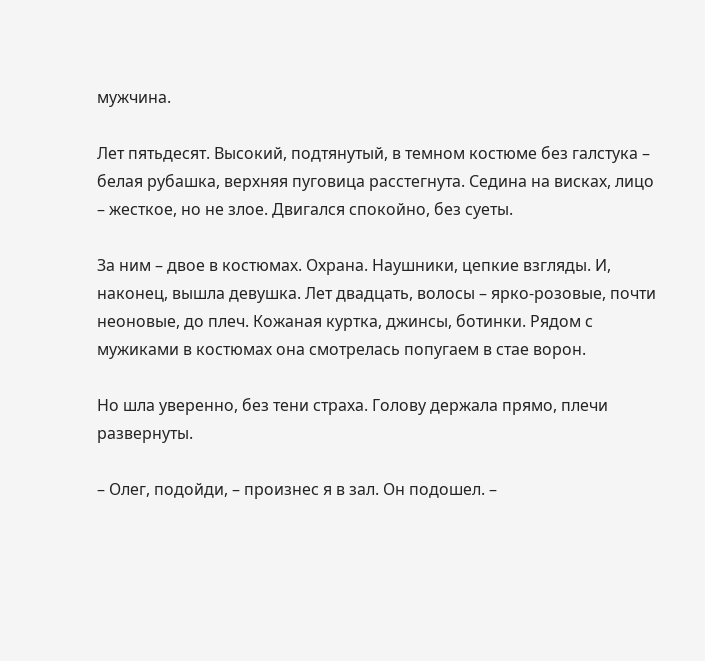мужчина.

Лет пятьдесят. Высокий, подтянутый, в темном костюме без галстука – белая рубашка, верхняя пуговица расстегнута. Седина на висках, лицо – жесткое, но не злое. Двигался спокойно, без суеты.

За ним – двое в костюмах. Охрана. Наушники, цепкие взгляды. И, наконец, вышла девушка. Лет двадцать, волосы – ярко‑розовые, почти неоновые, до плеч. Кожаная куртка, джинсы, ботинки. Рядом с мужиками в костюмах она смотрелась попугаем в стае ворон.

Но шла уверенно, без тени страха. Голову держала прямо, плечи развернуты.

– Олег, подойди, – произнес я в зал. Он подошел. –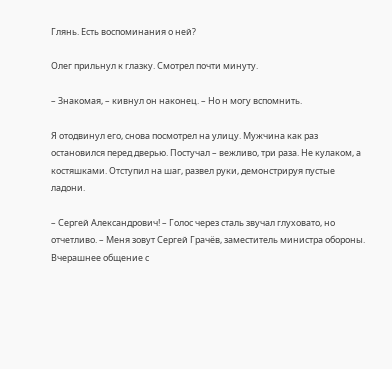Глянь. Есть воспоминания о ней?

Олег прильнул к глазку. Смотрел почти минуту.

– Знакомая, – кивнул он наконец. – Но н могу вспомнить.

Я отодвинул его, снова посмотрел на улицу. Мужчина как раз остановился перед дверью. Постучал – вежливо, три раза. Не кулаком, а костяшками. Отступил на шаг, развел руки, демонстрируя пустые ладони.

– Сергей Александрович! – Голос через сталь звучал глуховато, но отчетливо. – Меня зовут Сергей Грачёв, заместитель министра обороны. Вчерашнее общение с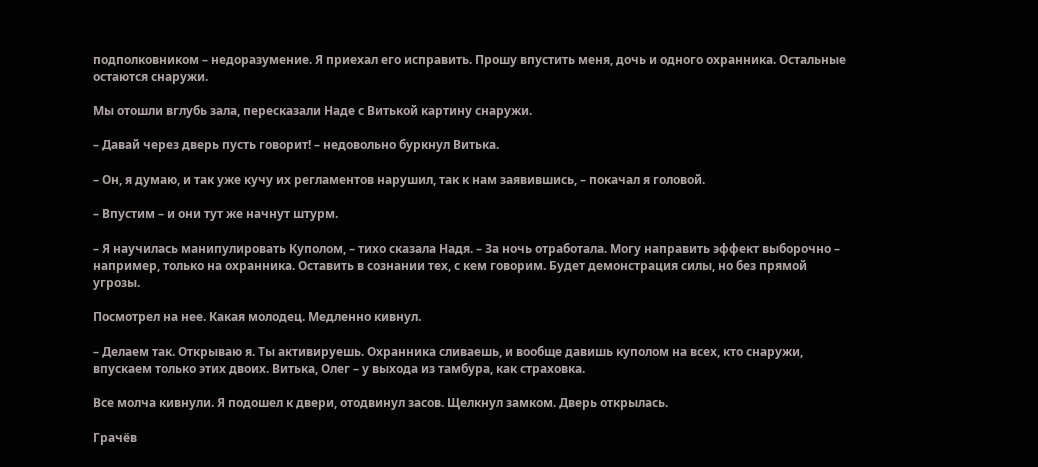подполковником – недоразумение. Я приехал его исправить. Прошу впустить меня, дочь и одного охранника. Остальные остаются снаружи.

Мы отошли вглубь зала, пересказали Наде с Витькой картину снаружи.

– Давай через дверь пусть говорит! – недовольно буркнул Витька.

– Он, я думаю, и так уже кучу их регламентов нарушил, так к нам заявившись, – покачал я головой.

– Впустим – и они тут же начнут штурм.

– Я научилась манипулировать Куполом, – тихо сказала Надя. – За ночь отработала. Могу направить эффект выборочно – например, только на охранника. Оставить в сознании тех, с кем говорим. Будет демонстрация силы, но без прямой угрозы.

Посмотрел на нее. Какая молодец. Медленно кивнул.

– Делаем так. Открываю я. Ты активируешь. Охранника сливаешь, и вообще давишь куполом на всех, кто снаружи, впускаем только этих двоих. Витька, Олег – у выхода из тамбура, как страховка.

Все молча кивнули. Я подошел к двери, отодвинул засов. Щелкнул замком. Дверь открылась.

Грачёв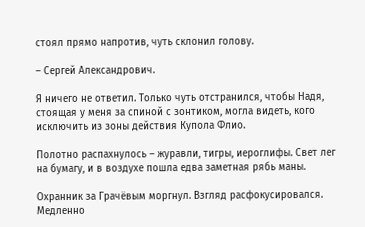стоял прямо напротив, чуть склонил голову.

– Сергей Александрович.

Я ничего не ответил. Только чуть отстранился, чтобы Надя, стоящая у меня за спиной с зонтиком, могла видеть, кого исключить из зоны действия Купола Флио.

Полотно распахнулось – журавли, тигры, иероглифы. Свет лег на бумагу, и в воздухе пошла едва заметная рябь маны.

Охранник за Грачёвым моргнул. Взгляд расфокусировался. Медленно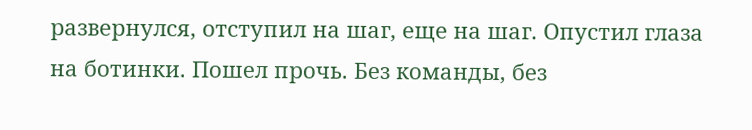развернулся, отступил на шаг, еще на шаг. Опустил глаза на ботинки. Пошел прочь. Без команды, без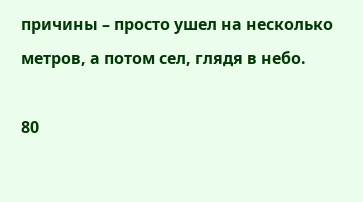причины – просто ушел на несколько метров, а потом сел, глядя в небо.

80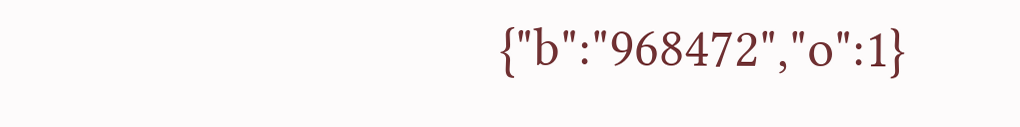{"b":"968472","o":1}